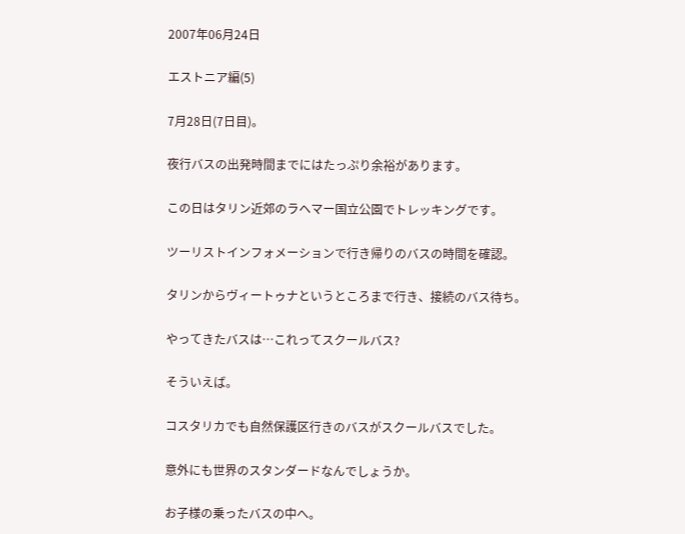2007年06月24日

エストニア編(5)

7月28日(7日目)。

夜行バスの出発時間までにはたっぷり余裕があります。

この日はタリン近郊のラヘマー国立公園でトレッキングです。

ツーリストインフォメーションで行き帰りのバスの時間を確認。

タリンからヴィートゥナというところまで行き、接続のバス待ち。

やってきたバスは…これってスクールバス?

そういえば。

コスタリカでも自然保護区行きのバスがスクールバスでした。

意外にも世界のスタンダードなんでしょうか。

お子様の乗ったバスの中へ。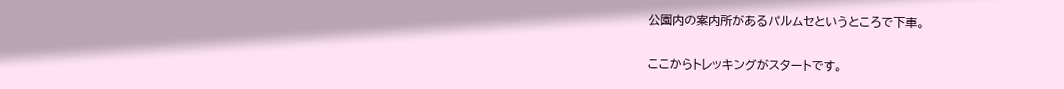公園内の案内所があるパルムセというところで下車。

ここからトレッキングがスタートです。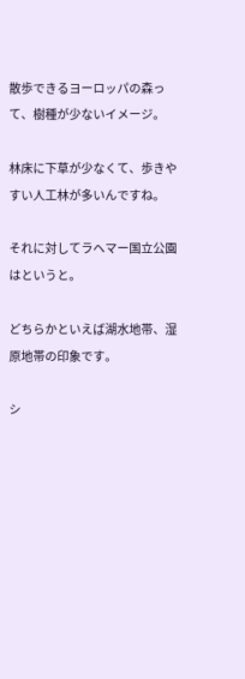散歩できるヨーロッパの森って、樹種が少ないイメージ。

林床に下草が少なくて、歩きやすい人工林が多いんですね。

それに対してラヘマー国立公園はというと。

どちらかといえば湖水地帯、湿原地帯の印象です。

シ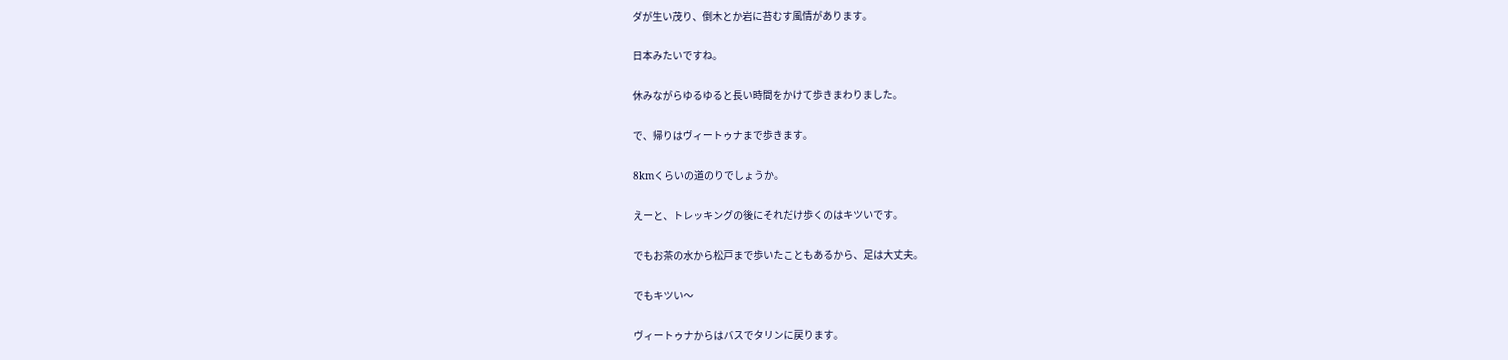ダが生い茂り、倒木とか岩に苔むす風情があります。

日本みたいですね。

休みながらゆるゆると長い時間をかけて歩きまわりました。

で、帰りはヴィートゥナまで歩きます。

8kmくらいの道のりでしょうか。

えーと、トレッキングの後にそれだけ歩くのはキツいです。

でもお茶の水から松戸まで歩いたこともあるから、足は大丈夫。

でもキツい〜

ヴィートゥナからはバスでタリンに戻ります。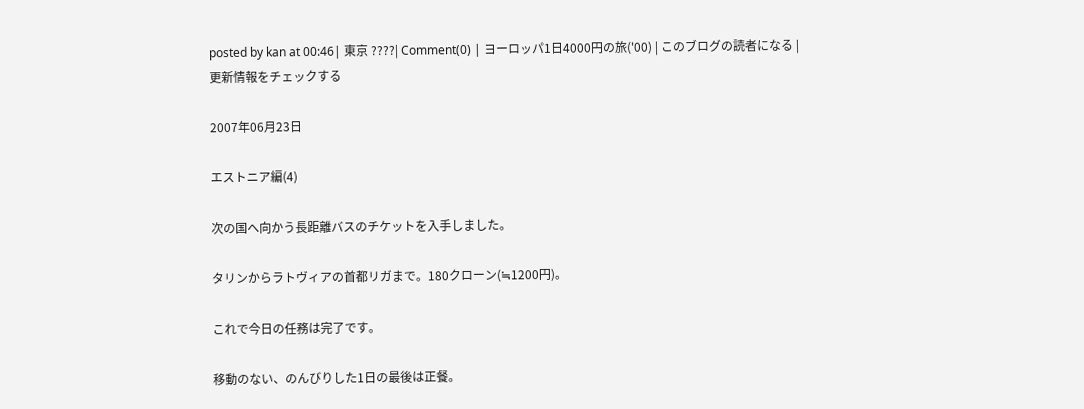posted by kan at 00:46| 東京 ????| Comment(0) | ヨーロッパ1日4000円の旅('00) | このブログの読者になる | 更新情報をチェックする

2007年06月23日

エストニア編(4)

次の国へ向かう長距離バスのチケットを入手しました。

タリンからラトヴィアの首都リガまで。180クローン(≒1200円)。

これで今日の任務は完了です。

移動のない、のんびりした1日の最後は正餐。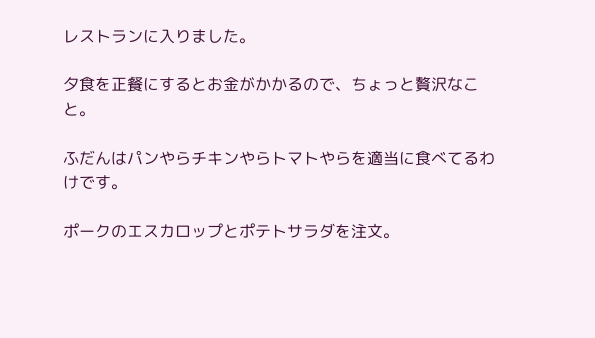レストランに入りました。

夕食を正餐にするとお金がかかるので、ちょっと贅沢なこと。

ふだんはパンやらチキンやらトマトやらを適当に食べてるわけです。

ポークのエスカロップとポテトサラダを注文。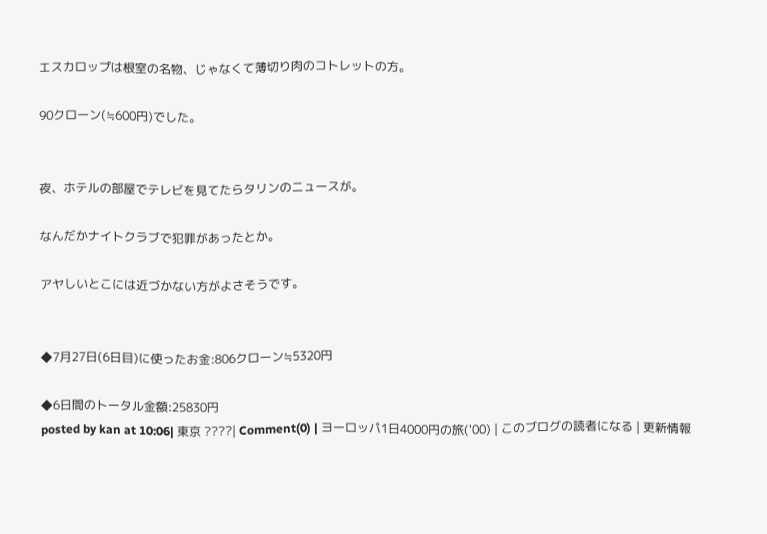エスカロップは根室の名物、じゃなくて薄切り肉のコトレットの方。

90クローン(≒600円)でした。


夜、ホテルの部屋でテレビを見てたらタリンのニュースが。

なんだかナイトクラブで犯罪があったとか。

アヤしいとこには近づかない方がよさそうです。


◆7月27日(6日目)に使ったお金:806クローン≒5320円

◆6日間のトータル金額:25830円
posted by kan at 10:06| 東京 ????| Comment(0) | ヨーロッパ1日4000円の旅('00) | このブログの読者になる | 更新情報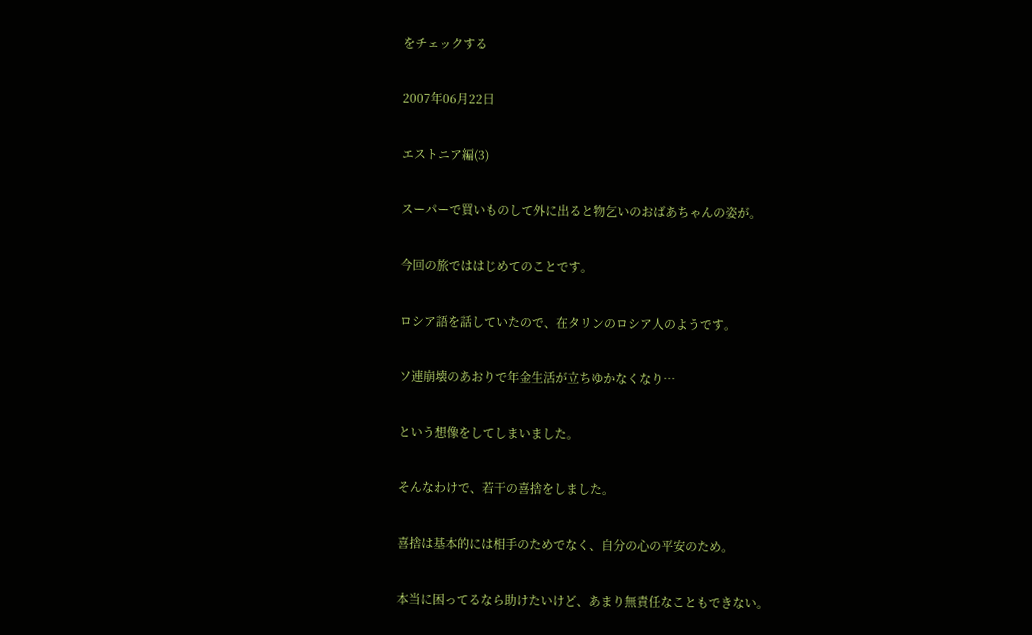をチェックする

2007年06月22日

エストニア編(3)

スーパーで買いものして外に出ると物乞いのおばあちゃんの姿が。

今回の旅でははじめてのことです。

ロシア語を話していたので、在タリンのロシア人のようです。

ソ連崩壊のあおりで年金生活が立ちゆかなくなり…

という想像をしてしまいました。

そんなわけで、若干の喜捨をしました。

喜捨は基本的には相手のためでなく、自分の心の平安のため。

本当に困ってるなら助けたいけど、あまり無責任なこともできない。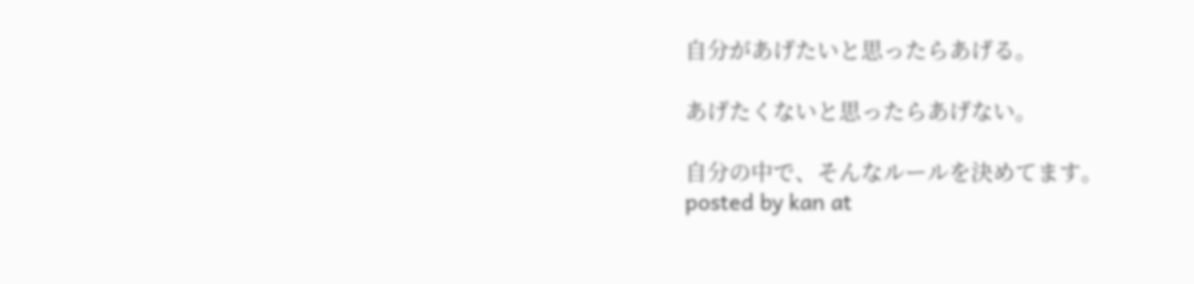自分があげたいと思ったらあげる。

あげたくないと思ったらあげない。

自分の中で、そんなルールを決めてます。
posted by kan at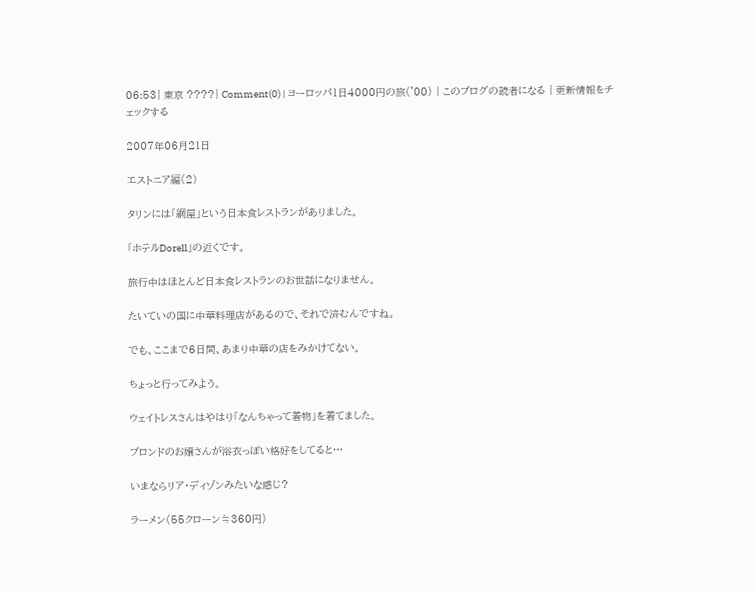06:53| 東京 ????| Comment(0) | ヨーロッパ1日4000円の旅('00) | このブログの読者になる | 更新情報をチェックする

2007年06月21日

エストニア編(2)

タリンには「網屋」という日本食レストランがありました。

「ホテルDorell」の近くです。

旅行中はほとんど日本食レストランのお世話になりません。

たいていの国に中華料理店があるので、それで済むんですね。

でも、ここまで6日間、あまり中華の店をみかけてない。

ちょっと行ってみよう。

ウェイトレスさんはやはり「なんちゃって着物」を着てました。

ブロンドのお嬢さんが浴衣っぽい格好をしてると…

いまならリア・ディゾンみたいな感じ?

ラーメン(55クローン≒360円)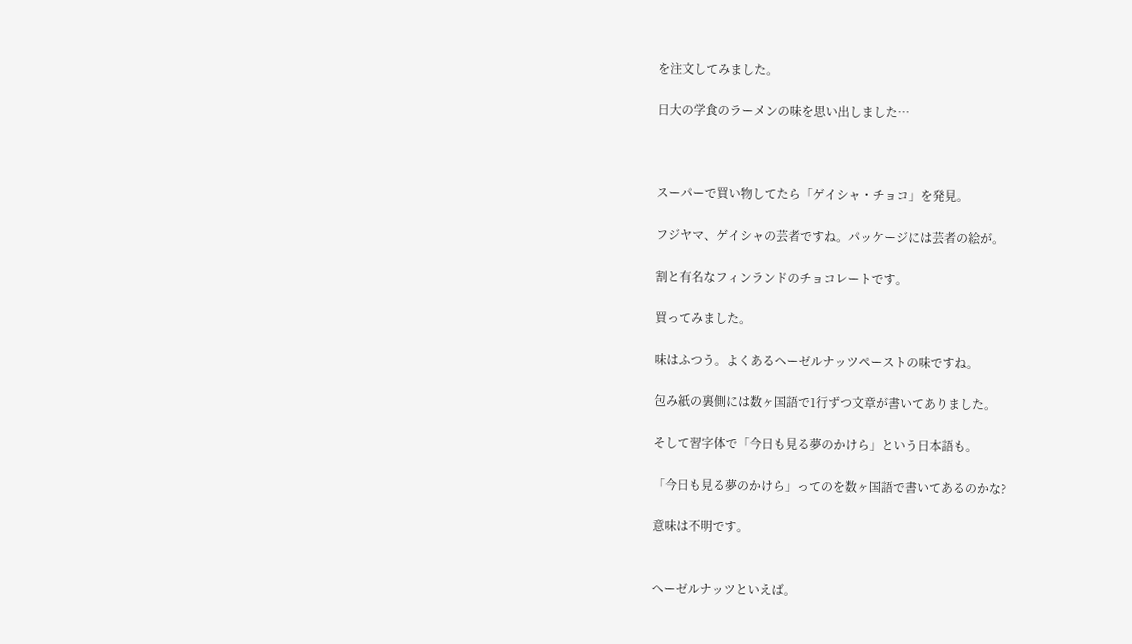を注文してみました。

日大の学食のラーメンの味を思い出しました…



スーパーで買い物してたら「ゲイシャ・チョコ」を発見。

フジヤマ、ゲイシャの芸者ですね。パッケージには芸者の絵が。

割と有名なフィンランドのチョコレートです。

買ってみました。

味はふつう。よくあるヘーゼルナッツペーストの味ですね。

包み紙の裏側には数ヶ国語で1行ずつ文章が書いてありました。

そして習字体で「今日も見る夢のかけら」という日本語も。

「今日も見る夢のかけら」ってのを数ヶ国語で書いてあるのかな?

意味は不明です。


へーゼルナッツといえば。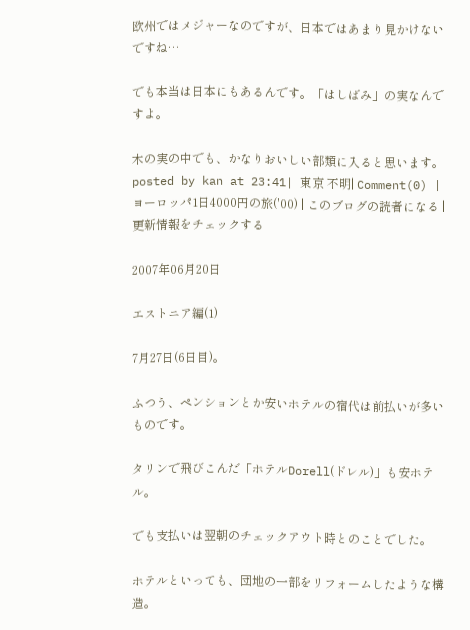欧州ではメジャーなのですが、日本ではあまり見かけないですね…

でも本当は日本にもあるんです。「はしばみ」の実なんですよ。

木の実の中でも、かなりおいしい部類に入ると思います。
posted by kan at 23:41| 東京 不明| Comment(0) | ヨーロッパ1日4000円の旅('00) | このブログの読者になる | 更新情報をチェックする

2007年06月20日

エストニア編(1)

7月27日(6日目)。

ふつう、ペンションとか安いホテルの宿代は前払いが多いものです。

タリンで飛びこんだ「ホテルDorell(ドレル)」も安ホテル。

でも支払いは翌朝のチェックアウト時とのことでした。

ホテルといっても、団地の一部をリフォームしたような構造。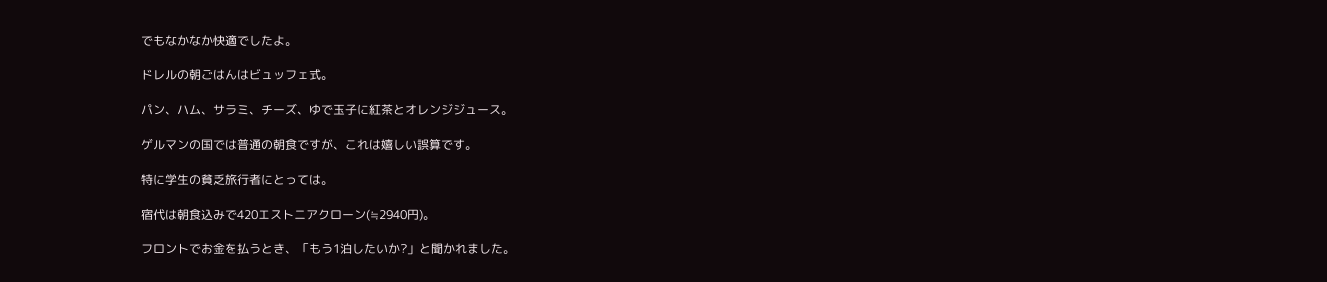でもなかなか快適でしたよ。

ドレルの朝ごはんはビュッフェ式。

パン、ハム、サラミ、チーズ、ゆで玉子に紅茶とオレンジジュース。

ゲルマンの国では普通の朝食ですが、これは嬉しい誤算です。

特に学生の貧乏旅行者にとっては。

宿代は朝食込みで420エストニアクローン(≒2940円)。

フロントでお金を払うとき、「もう1泊したいか?」と聞かれました。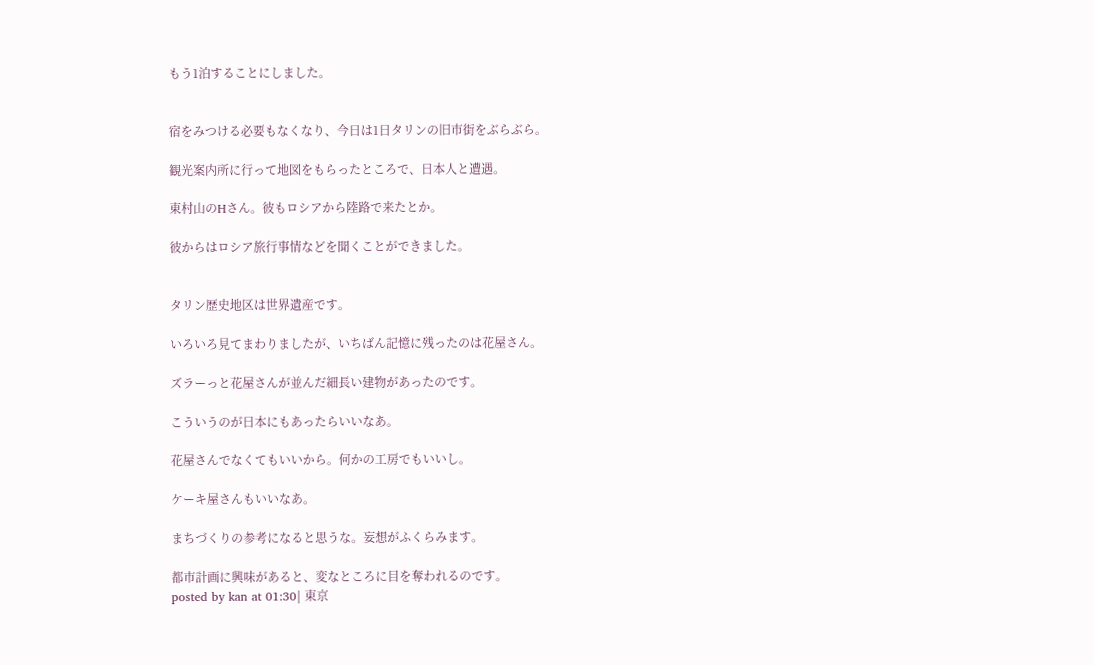もう1泊することにしました。


宿をみつける必要もなくなり、今日は1日タリンの旧市街をぶらぶら。

観光案内所に行って地図をもらったところで、日本人と遭遇。

東村山のHさん。彼もロシアから陸路で来たとか。

彼からはロシア旅行事情などを聞くことができました。


タリン歴史地区は世界遺産です。

いろいろ見てまわりましたが、いちばん記憶に残ったのは花屋さん。

ズラーっと花屋さんが並んだ細長い建物があったのです。

こういうのが日本にもあったらいいなあ。

花屋さんでなくてもいいから。何かの工房でもいいし。

ケーキ屋さんもいいなあ。

まちづくりの参考になると思うな。妄想がふくらみます。

都市計画に興味があると、変なところに目を奪われるのです。
posted by kan at 01:30| 東京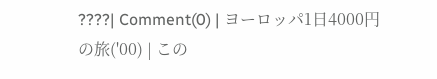????| Comment(0) | ヨーロッパ1日4000円の旅('00) | この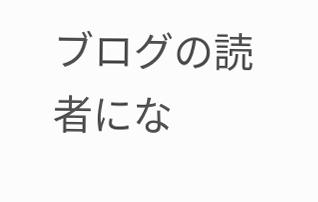ブログの読者にな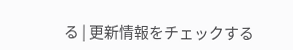る | 更新情報をチェックする